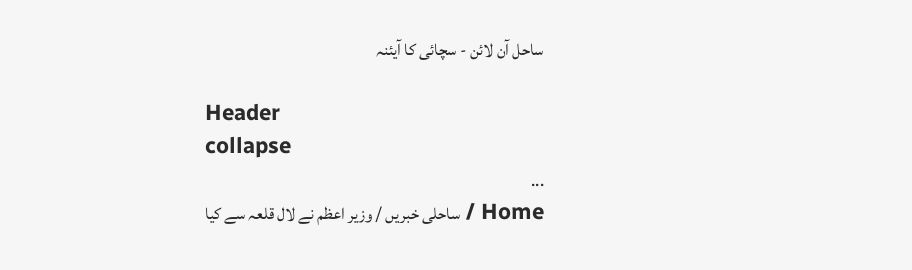ساحل آن لائن - سچائی کا آیئنہ

Header
collapse
...
Home / ساحلی خبریں / وزیر اعظم نے لال قلعہ سے کیا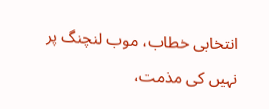انتخابی خطاب، موب لنچنگ پر نہیں کی مذمت،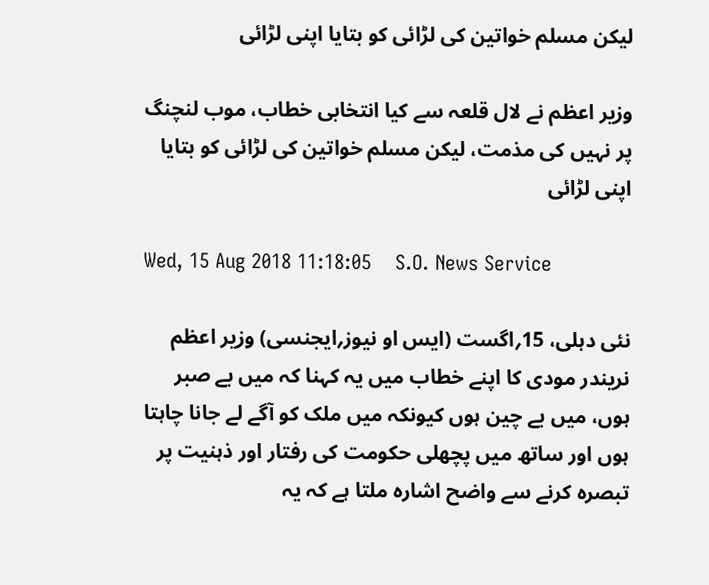لیکن مسلم خواتین کی لڑائی کو بتایا اپنی لڑائی

وزیر اعظم نے لال قلعہ سے کیا انتخابی خطاب، موب لنچنگ پر نہیں کی مذمت، لیکن مسلم خواتین کی لڑائی کو بتایا اپنی لڑائی

Wed, 15 Aug 2018 11:18:05    S.O. News Service

نئی دہلی، 15؍اگست (ایس او نیوز؍ایجنسی) وزیر اعظم نریندر مودی کا اپنے خطاب میں یہ کہنا کہ میں بے صبر ہوں، میں بے چین ہوں کیونکہ میں ملک کو آگے لے جانا چاہتا ہوں اور ساتھ میں پچھلی حکومت کی رفتار اور ذہنیت پر تبصرہ کرنے سے واضح اشارہ ملتا ہے کہ یہ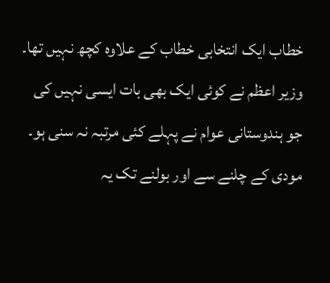خطاب ایک انتخابی خطاب کے علاوہ کچھ نہیں تھا۔ وزیر اعظم نے کوئی ایک بھی بات ایسی نہیں کی جو ہندوستانی عوام نے پہلے کئی مرتبہ نہ سنی ہو۔ مودی کے چلنے سے اور بولنے تک یہ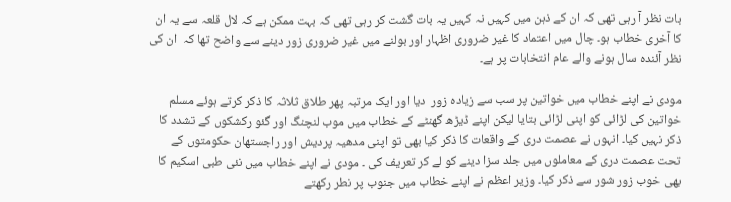بات نظر آ رہی تھی کہ ان کے ذہن میں کہیں نہ کہیں یہ بات گشت کر رہی تھی کہ بہت ممکن ہے کہ لال قلعہ سے یہ ان کا آخری خطاب ہو۔ چال میں اعتماد کا غیر ضروری اظہار اور بولنے میں غیر ضروری زور دینے سے واضح تھا کہ  ان کی نظر آئندہ سال ہونے والے عام انتخابات پر ہے۔

مودی نے اپنے خطاب میں خواتین پر سب سے زیادہ زور  دیا اور ایک مرتبہ پھر طلاق ثلاثہ کا ذکر کرتے ہوئے مسلم خواتین کی لڑائی کو اپنی لڑائی بتایا لیکن اپنے ڈیڑھ گھنٹے کے خطاب میں موب لنچنگ اور گئو رکشکوں کے تشدد کا ذکر نہیں کیا۔ انہوں نے عصمت دری کے واقعات کا ذکر کیا بھی تو اپنی مدھیہ پردیش اور راجستھان حکومتوں کے تحت عصمت دری کے معاملوں میں جلد سزا دینے کو لے کر تعریف کی ۔ مودی نے اپنے خطاب میں نئی طبی اسکیم کا بھی خوب زور شور سے ذکر کیا۔ وزیر اعظم نے اپنے خطاب میں جنوب پر نطر رکھتے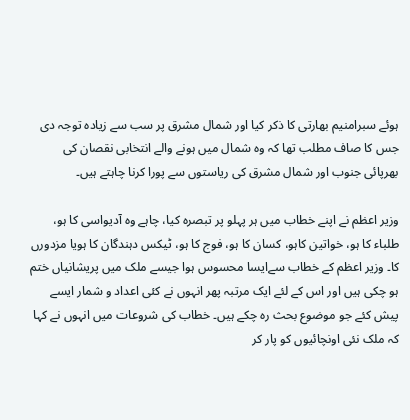ہوئے سبرامنیم بھارتی کا ذکر کیا اور شمال مشرق پر سب سے زیادہ توجہ دی جس کا صاف مطلب تھا کہ وہ شمال میں ہونے والے انتخابی نقصان کی بھرپائی جنوب اور شمال مشرق کی ریاستوں سے پورا کرنا چاہتے ہیں۔

وزیر اعظم نے اپنے خطاب میں ہر پہلو پر تبصرہ کیا، چاہے وہ آدیواسی کا ہو، طلباء کا ہو، خواتین کاہو، کسان کا ہو، فوج کا ہو، ٹیکس دہندگان کا ہویا مزدورں کا۔ وزیر اعظم کے خطاب سےایسا محسوس ہوا جیسے ملک میں پریشانیاں ختم ہو چکی ہیں اور اس کے لئے ایک مرتبہ پھر انہوں نے کئی اعداد و شمار ایسے پیش کئے جو موضوع بحث رہ چکے ہیں۔ خطاب کی شروعات میں انہوں نے کہا کہ ملک نئی اونچائیوں کو پار کر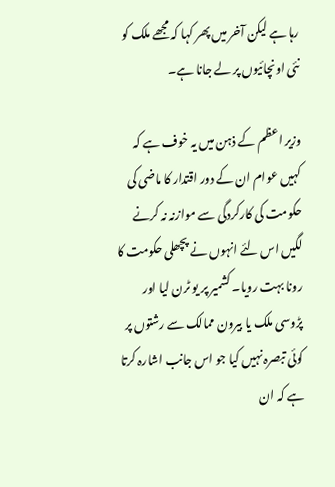رہا ہے لیکن آخر میں پھر کہا کہ مجھے ملک کو نئی اونچائیوں پر لے جانا ہے۔

وزیر اعظم کے ذہن میں یہ خوف ہے کہ کہیں عوام ان کے دور اقتدار کا ماضی کی حکومت کی کارکردگی سے موازنہ نہ کرنے لگیں اس لئے انہوں نے پچھلی حکومت کا رونا بہت رویا۔ کشمیر پر یو ٹرن لیا اور پڑوسی ملک یا بیرون ممالک سے رشتوں پر کوئی تبصرہ نہیں کیا جو اس جانب اشارہ کرتا ہے کہ ان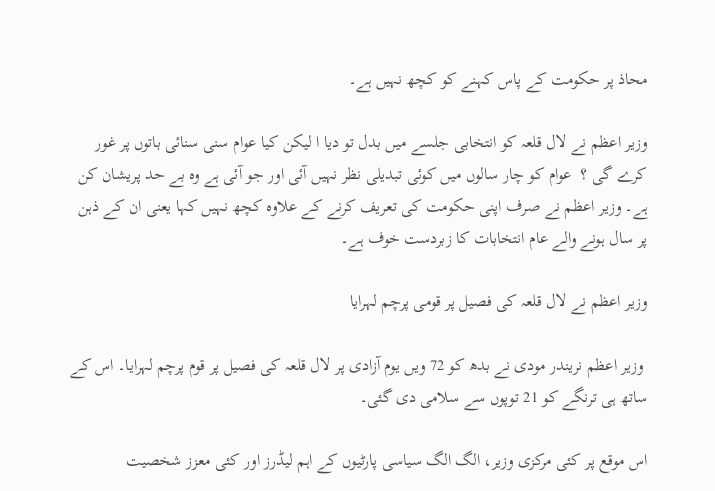محاذ پر حکومت کے پاس کہنے کو کچھ نہیں ہے۔

وزیر اعظم نے لال قلعہ کو انتخابی جلسے میں بدل تو دیا ا لیکن کیا عوام سنی سنائی باتوں پر غور کرے گی ؟  عوام کو چار سالوں میں کوئی تبدیلی نظر نہیں آئی اور جو آئی ہے وہ بے حد پریشان کن ہے۔ وزیر اعظم نے صرف اپنی حکومت کی تعریف کرنے کے علاوہ کچھ نہیں کہا یعنی ان کے ذہن پر سال ہونے والے عام انتخابات کا زبردست خوف ہے۔

وزیر اعظم نے لال قلعہ کی فصیل پر قومی پرچم لہرایا

 وزیر اعظم نریندر مودی نے بدھ کو 72 ویں یوم آزادی پر لال قلعہ کی فصیل پر قوم پرچم لہرایا۔ اس کے ساتھ ہی ترنگے کو 21 توپوں سے سلامی دی گئی۔

اس موقع پر کئی مرکزی وزیر، الگ الگ سیاسی پارٹیوں کے اہم لیڈرز اور کئی معزز شخصیت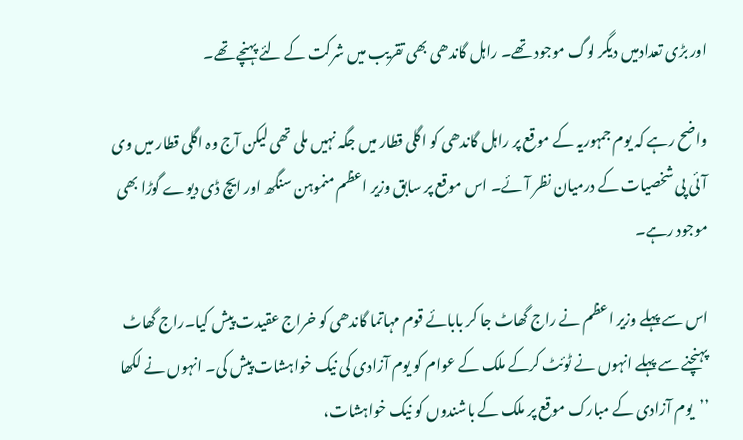اور بڑی تعدادمیں دیگر لوگ موجود تھے۔ راہل گاندھی بھی تقریب میں شرکت کے لئے پہنچے تھے۔

واضح رہے کہ یوم جمہوریہ کے موقع پر راہل گاندھی کو اگلی قطار میں جگہ نہیں ملی تھی لیکن آج وہ اگلی قطار میں وی آئی پی شخصیات کے درمیان نظر آئے۔ اس موقع پر سابق وزیر اعظم منموہن سنگھ اور ایچ ڈی دیوے گوڑا بھی موجود رہے۔

اس سے پہلے وزیر اعظم نے راج گھاٹ جا کر بابائے قوم مہاتما گاندھی کو خراج عقیدت پیش کیا۔راج گھاٹ پہنچنے سے پہلے انہوں نے ٹوئٹ کرکے ملک کے عوام کو یوم آزادی کی نیک خواہشات پیش کی۔ انہوں نے لکھا ’’یوم آزادی کے مبارک موقع پر ملک کے باشندوں کو نیک خواہشات،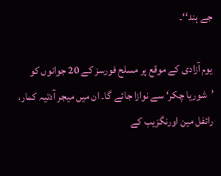جے ہند‘‘۔

یوم آزادی کے موقع پر مسلح فورسز کے 20 جوانوں کو ’شوریا چکر‘ سے نوازا جائے گا۔ ان میں میجر آدتیہ کمار، رائفل مین اورنگزیب کے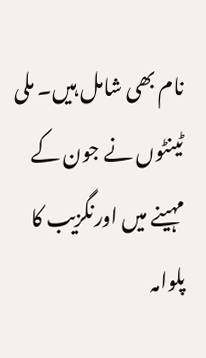نام بھی شامل ہیں۔ ملی ٹینٹوں نے جون کے مہینے میں اورنگزیب کا پلوامہ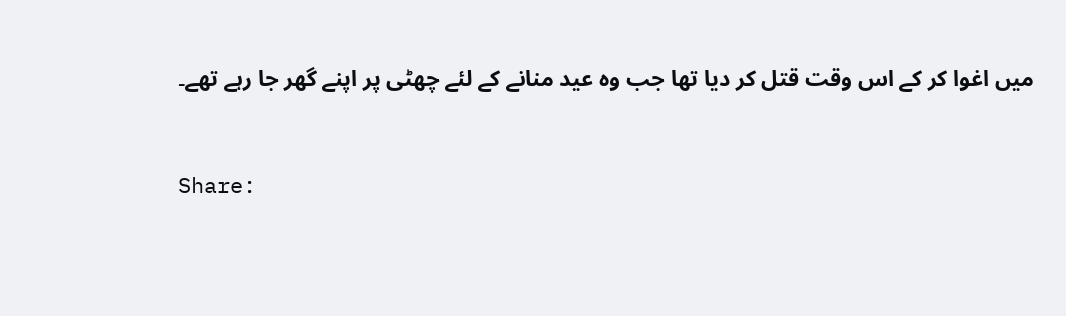میں اغوا کر کے اس وقت قتل کر دیا تھا جب وہ عید منانے کے لئے چھٹی پر اپنے گھر جا رہے تھے۔


Share: